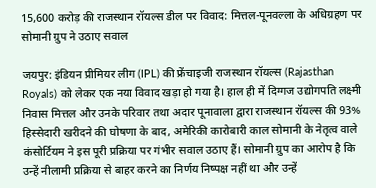15,600 करोड़ की राजस्थान रॉयल्स डील पर विवाद: मित्तल-पूनवल्ला के अधिग्रहण पर सोमानी ग्रुप ने उठाए सवाल

जयपुर: इंडियन प्रीमियर लीग (IPL) की फ्रेंचाइजी राजस्थान रॉयल्स (Rajasthan Royals) को लेकर एक नया विवाद खड़ा हो गया है। हाल ही में दिग्गज उद्योगपति लक्ष्मी निवास मित्तल और उनके परिवार तथा अदार पूनावाला द्वारा राजस्थान रॉयल्स की 93% हिस्सेदारी खरीदने की घोषणा के बाद, अमेरिकी कारोबारी काल सोमानी के नेतृत्व वाले कंसोर्टियम ने इस पूरी प्रक्रिया पर गंभीर सवाल उठाए हैं। सोमानी ग्रुप का आरोप है कि उन्हें नीलामी प्रक्रिया से बाहर करने का निर्णय निष्पक्ष नहीं था और उन्हें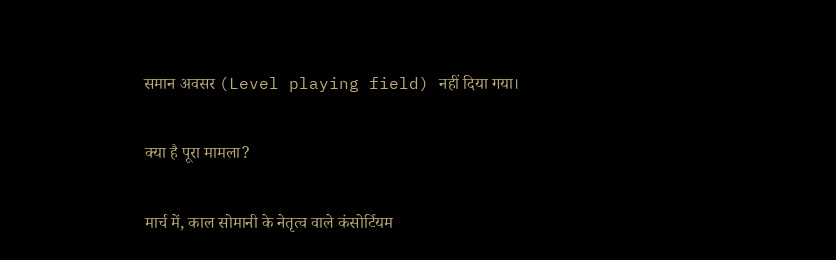समान अवसर (Level playing field) नहीं दिया गया।

क्या है पूरा मामला?

मार्च में, काल सोमानी के नेतृत्व वाले कंसोर्टियम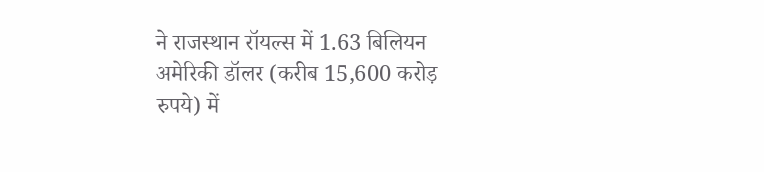ने राजस्थान रॉयल्स में 1.63 बिलियन अमेरिकी डॉलर (करीब 15,600 करोड़ रुपये) में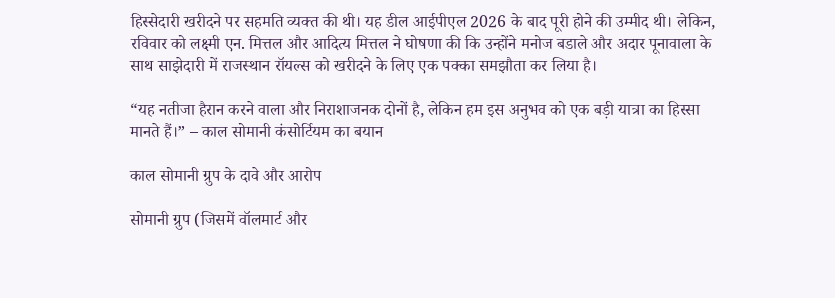हिस्सेदारी खरीदने पर सहमति व्यक्त की थी। यह डील आईपीएल 2026 के बाद पूरी होने की उम्मीद थी। लेकिन, रविवार को लक्ष्मी एन. मित्तल और आदित्य मित्तल ने घोषणा की कि उन्होंने मनोज बडाले और अदार पूनावाला के साथ साझेदारी में राजस्थान रॉयल्स को खरीदने के लिए एक पक्का समझौता कर लिया है।

“यह नतीजा हैरान करने वाला और निराशाजनक दोनों है, लेकिन हम इस अनुभव को एक बड़ी यात्रा का हिस्सा मानते हैं।” – काल सोमानी कंसोर्टियम का बयान

काल सोमानी ग्रुप के दावे और आरोप

सोमानी ग्रुप (जिसमें वॉलमार्ट और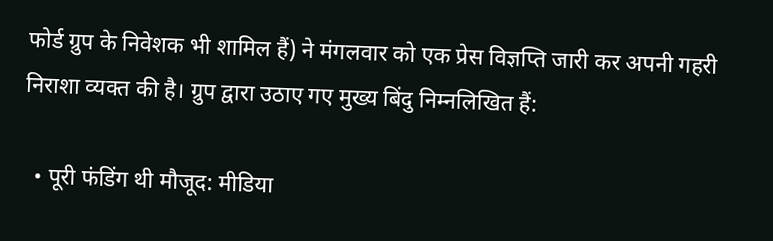फोर्ड ग्रुप के निवेशक भी शामिल हैं) ने मंगलवार को एक प्रेस विज्ञप्ति जारी कर अपनी गहरी निराशा व्यक्त की है। ग्रुप द्वारा उठाए गए मुख्य बिंदु निम्नलिखित हैं:

  • पूरी फंडिंग थी मौजूद: मीडिया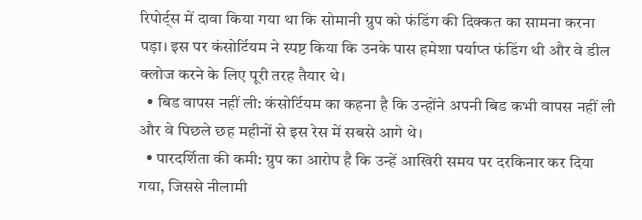रिपोर्ट्स में दावा किया गया था कि सोमानी ग्रुप को फंडिंग की दिक्कत का सामना करना पड़ा। इस पर कंसोर्टियम ने स्पष्ट किया कि उनके पास हमेशा पर्याप्त फंडिंग थी और वे डील क्लोज करने के लिए पूरी तरह तैयार थे।
  • बिड वापस नहीं ली: कंसोर्टियम का कहना है कि उन्होंने अपनी बिड कभी वापस नहीं ली और वे पिछले छह महीनों से इस रेस में सबसे आगे थे।
  • पारदर्शिता की कमी: ग्रुप का आरोप है कि उन्हें आखिरी समय पर दरकिनार कर दिया गया, जिससे नीलामी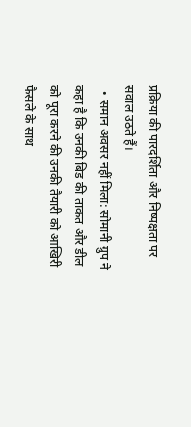प्रक्रिया की पारदर्शिता और निष्पक्षता पर सवाल उठते हैं।
  • समान अवसर नहीं मिला: सोमानी ग्रुप ने कहा है कि उनकी बिड की ताकत और डील को पूरा करने की उनकी तैयारी को आखिरी फैसले के साथ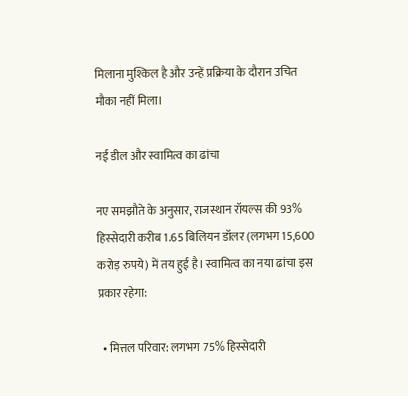मिलाना मुश्किल है और उन्हें प्रक्रिया के दौरान उचित मौका नहीं मिला।

नई डील और स्वामित्व का ढांचा

नए समझौते के अनुसार, राजस्थान रॉयल्स की 93% हिस्सेदारी करीब 1.65 बिलियन डॉलर (लगभग 15,600 करोड़ रुपये) में तय हुई है। स्वामित्व का नया ढांचा इस प्रकार रहेगा:

  • मित्तल परिवार: लगभग 75% हिस्सेदारी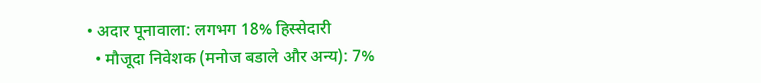• अदार पूनावाला: लगभग 18% हिस्सेदारी
  • मौजूदा निवेशक (मनोज बडाले और अन्य): 7%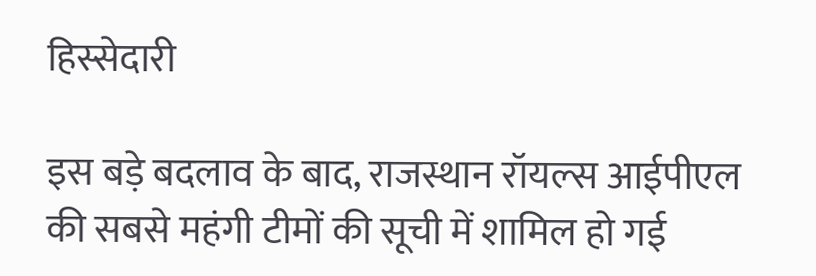हिस्सेदारी

इस बड़े बदलाव के बाद, राजस्थान रॉयल्स आईपीएल की सबसे महंगी टीमों की सूची में शामिल हो गई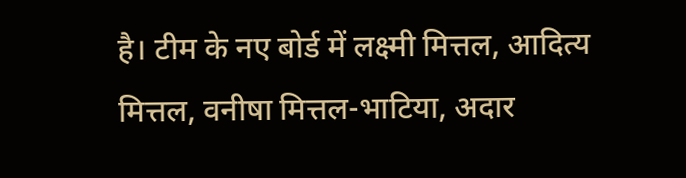है। टीम के नए बोर्ड में लक्ष्मी मित्तल, आदित्य मित्तल, वनीषा मित्तल-भाटिया, अदार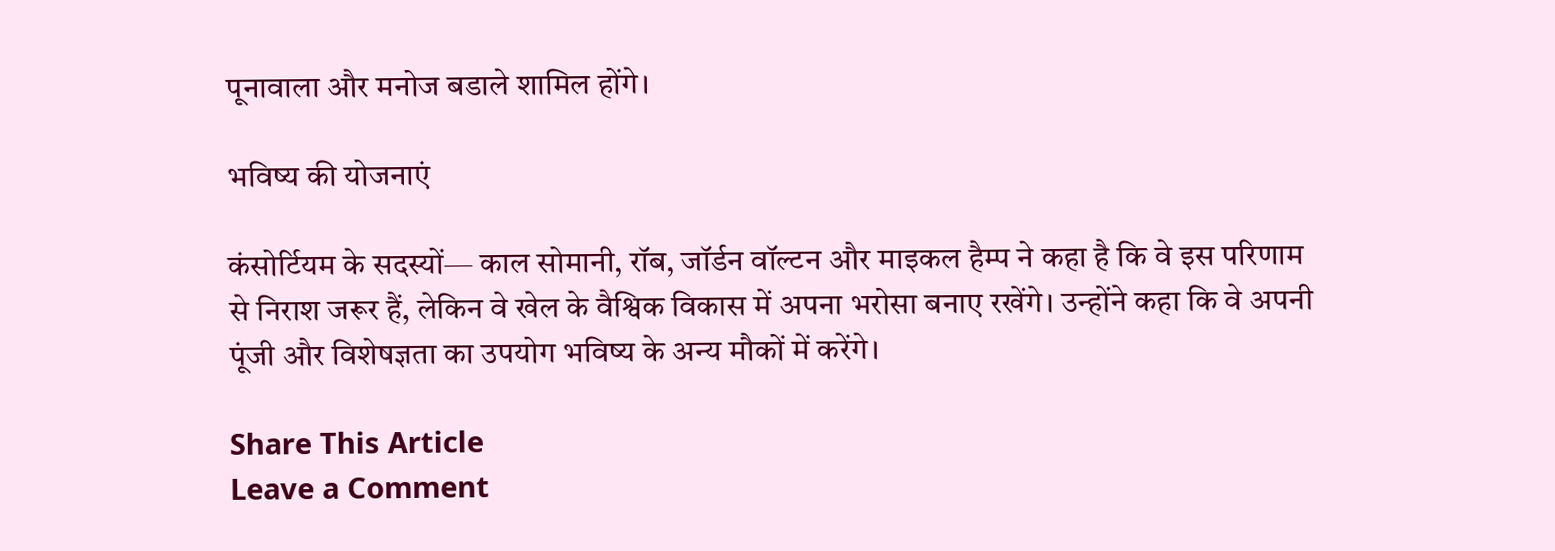पूनावाला और मनोज बडाले शामिल होंगे।

भविष्य की योजनाएं

कंसोर्टियम के सदस्यों— काल सोमानी, रॉब, जॉर्डन वॉल्टन और माइकल हैम्प ने कहा है कि वे इस परिणाम से निराश जरूर हैं, लेकिन वे खेल के वैश्विक विकास में अपना भरोसा बनाए रखेंगे। उन्होंने कहा कि वे अपनी पूंजी और विशेषज्ञता का उपयोग भविष्य के अन्य मौकों में करेंगे।

Share This Article
Leave a Comment